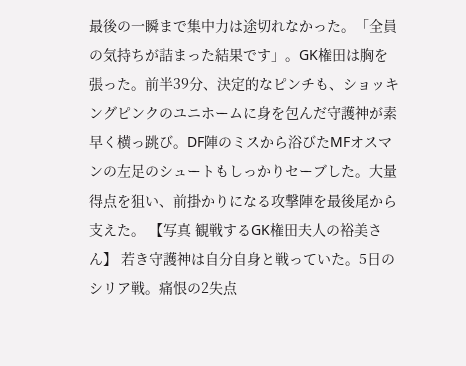最後の一瞬まで集中力は途切れなかった。「全員の気持ちが詰まった結果です」。GK権田は胸を張った。前半39分、決定的なピンチも、ショッキングピンクのユニホームに身を包んだ守護神が素早く横っ跳び。DF陣のミスから浴びたMFオスマンの左足のシュートもしっかりセーブした。大量得点を狙い、前掛かりになる攻撃陣を最後尾から支えた。 【写真 観戦するGK権田夫人の裕美さん】 若き守護神は自分自身と戦っていた。5日のシリア戦。痛恨の2失点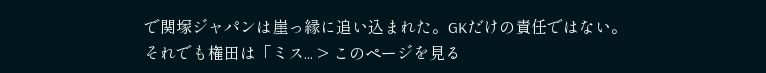で関塚ジャパンは崖っ縁に追い込まれた。GKだけの責任ではない。それでも権田は「ミス... > このページを見る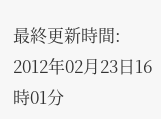最終更新時間:
2012年02月23日16時01分